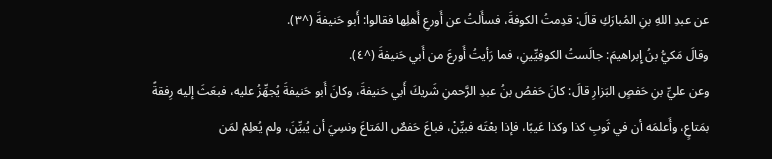عن عبدِ اللهِ بنِ المُبارَكِ قالَ: قدِمتُ الكوفةَ، فسأَلتُ عن أَورعِ أَهلِها فقالوا: أَبو حَنيفةَ (^٣).
وقالَ مَكيُّ بنُ إِبراهيمَ: جالَستُ الكوفِيِّينِ، فما رَأيتُ أَورعَ من أَبي حَنيفةَ (^٤).
وعن عليِّ بنِ حَفصٍ البَزارِ قالَ: كانَ حَفصُ بنُ عبدِ الرَّحمنِ شَريكَ أَبي حَنيفةَ، وكانَ أَبو حَنيفةَ يُجهِّزُ عليه، فبعَثَ إليه رِفقةً بمَتاعٍ، وأَعلمَه أن في ثَوبِ كذا وكذا عَيبًا، فإذا بعْتَه فبيِّنْ، فباعَ حَفصٌ المَتاعَ ونسِيَ أن يُبيِّنَ، ولم يُعلِمْ لمَن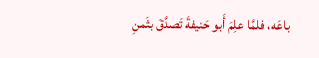باعَه، فلمَّا علِمَ أَبو حَنيفةَ تَصدَّقَ بثَمنِ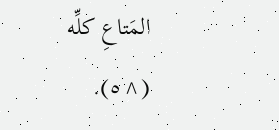المَتاعِ كلِّه (^٥).